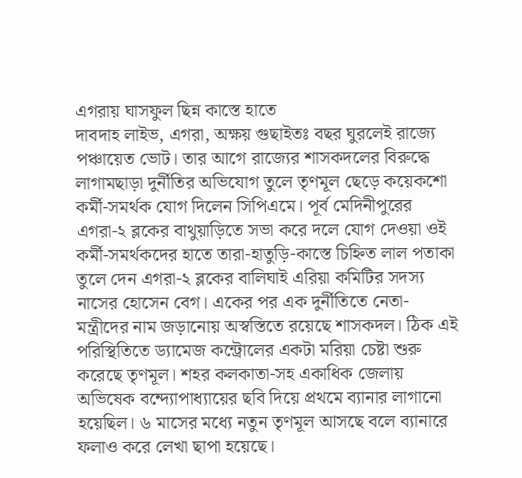এগরায় ঘাসফুল ছিন্ন কাস্তে হাতে
দাবদাহ লাইভ, এগরা, অক্ষয় গুছাইতঃ বছর ঘুরলেই রাজ্যে পঞ্চায়েত ভোট। তার আগে রাজ্যের শাসকদলের বিরুদ্ধে লাগামছাড়া দুর্নীতির অভিযোগ তুলে তৃণমূল ছেড়ে কয়েকশো কর্মী-সমর্থক যোগ দিলেন সিপিএমে। পূর্ব মেদিনীপুরের এগরা-২ ব্লকের বাথুয়াড়িতে সভা করে দলে যোগ দেওয়া ওই কর্মী-সমর্থকদের হাতে তারা-হাতুড়ি-কাস্তে চিহ্নিত লাল পতাকা তুলে দেন এগরা-২ ব্লকের বালিঘাই এরিয়া কমিটির সদস্য নাসের হোসেন বেগ। একের পর এক দুর্নীতিতে নেতা-মন্ত্রীদের নাম জড়ানোয় অস্বস্তিতে রয়েছে শাসকদল। ঠিক এই পরিস্থিতিতে ড্যামেজ কন্ট্রোলের একটা মরিয়া চেষ্টা শুরু করেছে তৃণমূল। শহর কলকাতা-সহ একাধিক জেলায় অভিষেক বন্দ্যোপাধ্যায়ের ছবি দিয়ে প্রথমে ব্যানার লাগানো হয়েছিল। ৬ মাসের মধ্যে নতুন তৃণমূল আসছে বলে ব্যানারে ফলাও করে লেখা ছাপা হয়েছে।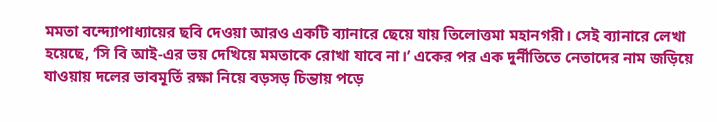মমতা বন্দ্যোপাধ্যায়ের ছবি দেওয়া আরও একটি ব্যানারে ছেয়ে যায় তিলোত্তমা মহানগরী। সেই ব্যানারে লেখা হয়েছে, ‘সি বি আই-এর ভয় দেখিয়ে মমতাকে রোখা যাবে না।’ একের পর এক দুর্নীতিতে নেতাদের নাম জড়িয়ে যাওয়ায় দলের ভাবমূর্তি রক্ষা নিয়ে বড়সড় চিন্তায় পড়ে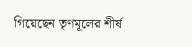গিয়েছেন তৃণমূলের শীর্ষ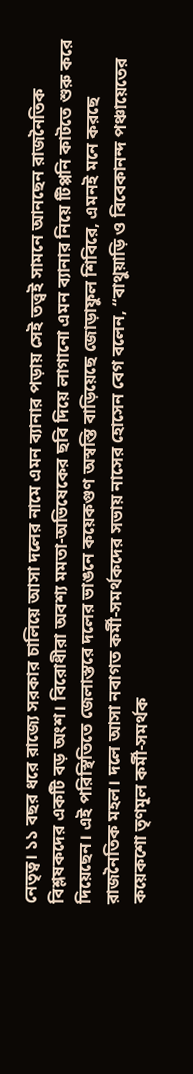নেতৃত্ব। ১১ বছর ধরে রাজ্যে সরকার চালিয়ে আসা দলের নামে এমন ব্যানার পড়ায় সেই তত্ত্বই সামনে আনছেন রাজনৈতিক বিশ্লষকদের একটি বড় অংশ। বিরোধীরা অবশ্য মমতা-অভিষেকের ছবি দিয়ে লাগানো এমন ব্যানার নিয়ে টিপ্পনি কাটতে শুরু করে দিয়েছেন। এই পরিস্থিতিতে জেলাস্তরে দলের ভাঙনে কয়েকগুণ অস্বস্তি বাড়িয়েছে জোড়াফুল শিবিরে, এমনই মনে করছে রাজনৈতিক মহল। দলে আসা নবাগত কর্মী-সমর্থকদের সভায় নাসের হোসেন বেগ বলেন, “বাথুয়াড়ি ও বিবেকানন্দ পঞ্চায়েতের কয়েকশো তৃণমূল কর্মী-সমর্থক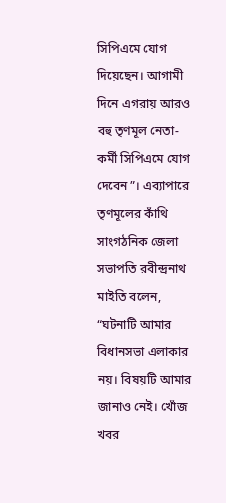সিপিএমে যোগ দিয়েছেন। আগামী দিনে এগরায় আরও বহু তৃণমূল নেতা-কর্মী সিপিএমে যোগ দেবেন”। এব্যাপারে তৃণমূলের কাঁথি সাংগঠনিক জেলা সভাপতি রবীন্দ্রনাথ মাইতি বলেন, “ঘটনাটি আমার বিধানসভা এলাকার নয়। বিষয়টি আমার জানাও নেই। খোঁজ খবর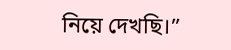নিয়ে দেখছি।”